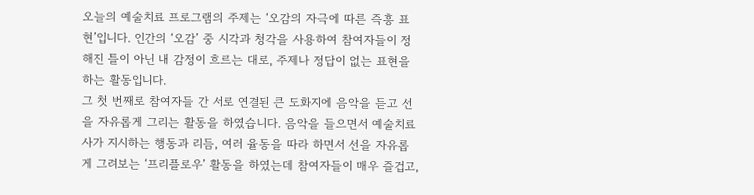오늘의 예술치료 프로그램의 주제는 ‘오감의 자극에 따른 즉흥 표현’입니다. 인간의 ‘오감’ 중 시각과 청각을 사용하여 참여자들이 정해진 틀이 아닌 내 감정이 흐르는 대로, 주제나 정답이 없는 표현을 하는 활동입니다.
그 첫 번째로 참여자들 간 서로 연결된 큰 도화지에 음악을 듣고 선을 자유롭게 그리는 활동을 하였습니다. 음악을 들으면서 예술치료사가 지시하는 행동과 리듬, 여러 율동을 따라 하면서 선을 자유롭게 그려보는 ‘프리플로우’ 활동을 하였는데 참여자들이 매우 즐겁고,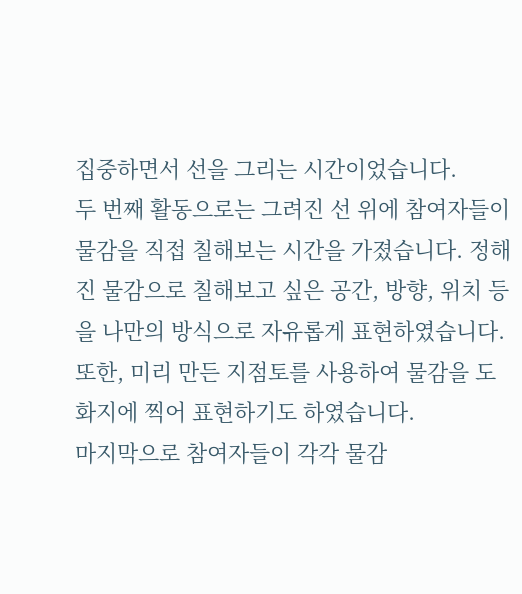집중하면서 선을 그리는 시간이었습니다.
두 번째 활동으로는 그려진 선 위에 참여자들이 물감을 직접 칠해보는 시간을 가졌습니다. 정해진 물감으로 칠해보고 싶은 공간, 방향, 위치 등을 나만의 방식으로 자유롭게 표현하였습니다. 또한, 미리 만든 지점토를 사용하여 물감을 도화지에 찍어 표현하기도 하였습니다.
마지막으로 참여자들이 각각 물감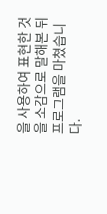을 사용하여 표현한 것을 소감으로 말해본 뒤 프로그램을 마쳤습니다.